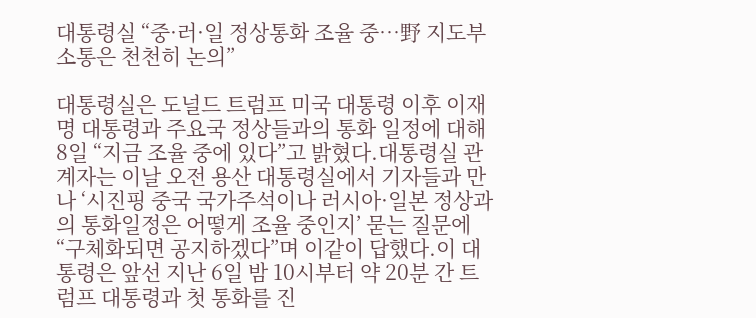대통령실 “중·러·일 정상통화 조율 중…野 지도부 소통은 천천히 논의”

대통령실은 도널드 트럼프 미국 대통령 이후 이재명 대통령과 주요국 정상들과의 통화 일정에 대해 8일 “지금 조율 중에 있다”고 밝혔다.대통령실 관계자는 이날 오전 용산 대통령실에서 기자들과 만나 ‘시진핑 중국 국가주석이나 러시아·일본 정상과의 통화일정은 어떻게 조율 중인지’ 묻는 질문에 “구체화되면 공지하겠다”며 이같이 답했다.이 대통령은 앞선 지난 6일 밤 10시부터 약 20분 간 트럼프 대통령과 첫 통화를 진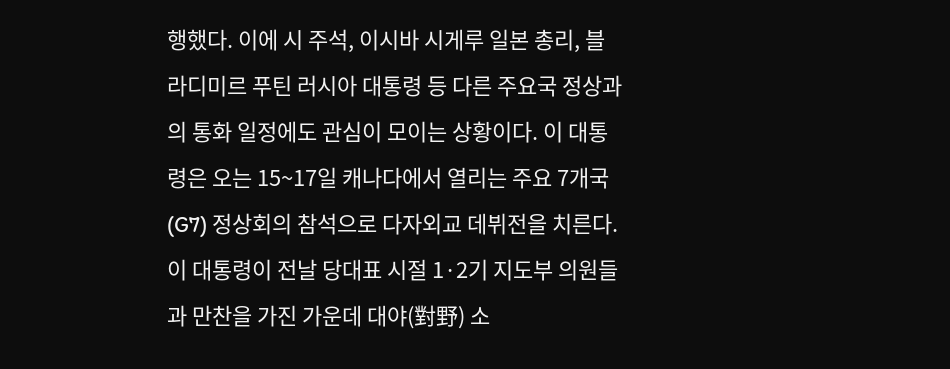행했다. 이에 시 주석, 이시바 시게루 일본 총리, 블라디미르 푸틴 러시아 대통령 등 다른 주요국 정상과의 통화 일정에도 관심이 모이는 상황이다. 이 대통령은 오는 15~17일 캐나다에서 열리는 주요 7개국(G7) 정상회의 참석으로 다자외교 데뷔전을 치른다.이 대통령이 전날 당대표 시절 1·2기 지도부 의원들과 만찬을 가진 가운데 대야(對野) 소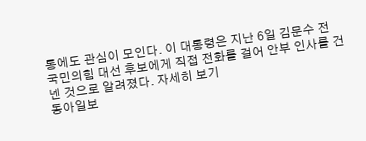통에도 관심이 모인다. 이 대통령은 지난 6일 김문수 전 국민의힘 대선 후보에게 직접 전화를 걸어 안부 인사를 건넨 것으로 알려졌다. 자세히 보기
동아일보